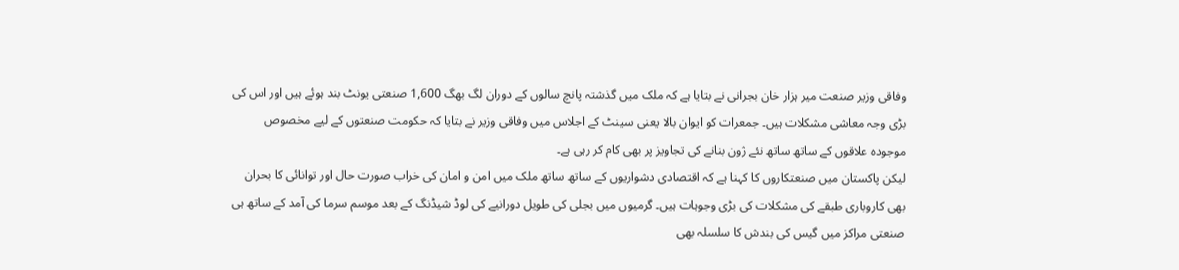وفاقی وزیر صنعت میر ہزار خان بجرانی نے بتایا ہے کہ ملک میں گذشتہ پانچ سالوں کے دوران لگ بھگ 1,600 صنعتی یونٹ بند ہوئے ہیں اور اس کی بڑی وجہ معاشی مشکلات ہیں۔ جمعرات کو ایوان بالا یعنی سینٹ کے اجلاس میں وفاقی وزیر نے بتایا کہ حکومت صنعتوں کے لیے مخصوص موجودہ علاقوں کے ساتھ ساتھ نئے ژون بنانے کی تجاویز پر بھی کام کر رہی ہے۔
لیکن پاکستان میں صنعتکاروں کا کہنا ہے کہ اقتصادی دشواریوں کے ساتھ ساتھ ملک میں امن و امان کی خراب صورت حال اور توانائی کا بحران بھی کاروباری طبقے کی مشکلات کی بڑی وجوہات ہیں۔ گرمیوں میں بجلی کی طویل دورانیے کی لوڈ شیڈنگ کے بعد موسم سرما کی آمد کے ساتھ ہی صنعتی مراکز میں گیس کی بندش کا سلسلہ بھی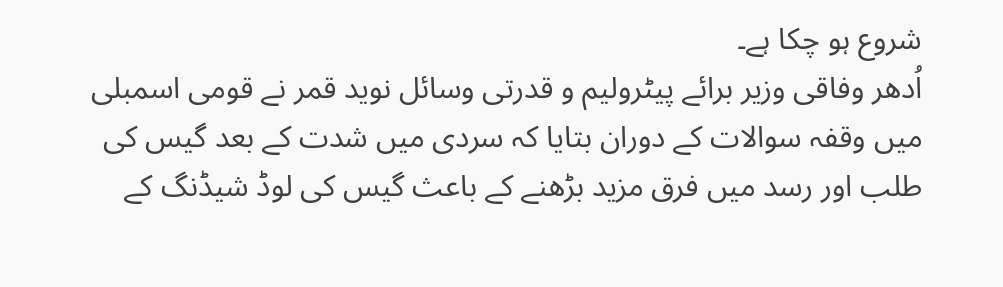شروع ہو چکا ہے۔
اُدھر وفاقی وزیر برائے پیٹرولیم و قدرتی وسائل نوید قمر نے قومی اسمبلی میں وقفہ سوالات کے دوران بتایا کہ سردی میں شدت کے بعد گیس کی طلب اور رسد میں فرق مزید بڑھنے کے باعث گیس کی لوڈ شیڈنگ کے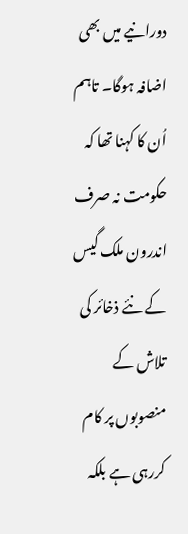دورانیے میں بھی اضافہ ہوگا۔ تاہم اُن کا کہنا تھا کہ حکومت نہ صرف اندرون ملک گیس کے نئے ذخائر کی تلاش کے منصوبوں پر کام کررہی ہے بلکہ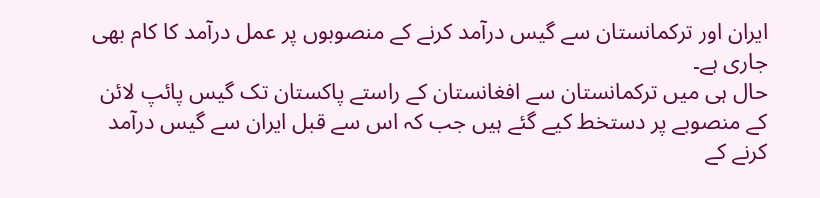ایران اور ترکمانستان سے گیس درآمد کرنے کے منصوبوں پر عمل درآمد کا کام بھی جاری ہے۔
حال ہی میں ترکمانستان سے افغانستان کے راستے پاکستان تک گیس پائپ لائن کے منصوبے پر دستخط کیے گئے ہیں جب کہ اس سے قبل ایران سے گیس درآمد کرنے کے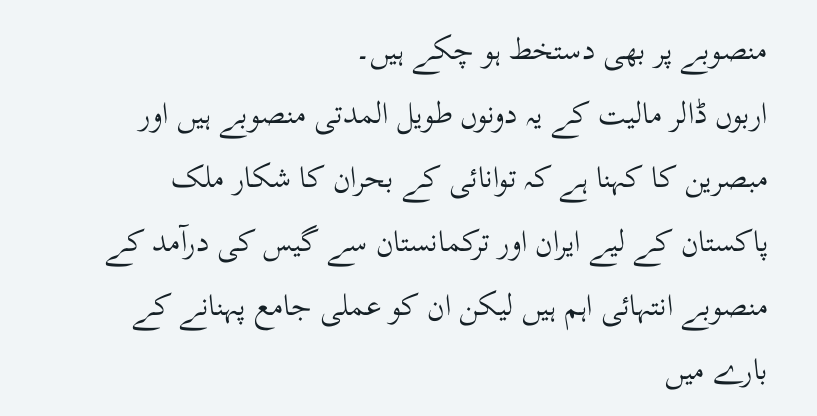منصوبے پر بھی دستخط ہو چکے ہیں۔
اربوں ڈالر مالیت کے یہ دونوں طویل المدتی منصوبے ہیں اور مبصرین کا کہنا ہے کہ توانائی کے بحران کا شکار ملک پاکستان کے لیے ایران اور ترکمانستان سے گیس کی درآمد کے منصوبے انتہائی اہم ہیں لیکن ان کو عملی جامع پہنانے کے بارے میں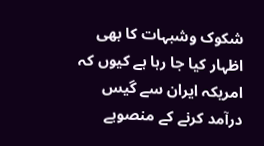شکوک وشبہات کا بھی اظہار کیا جا رہا ہے کیوں کہ امریکہ ایران سے گیس درآمد کرنے کے منصوبے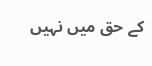کے حق میں نہیں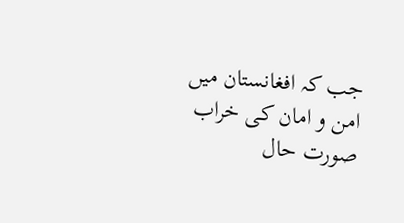جب کہ افغانستان میں امن و امان کی خراب صورت حال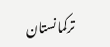ترکمانستان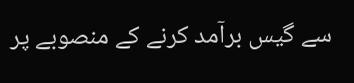سے گیس برآمد کرنے کے منصوبے پر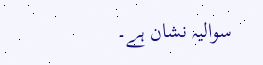سوالیہ نشان ہے۔